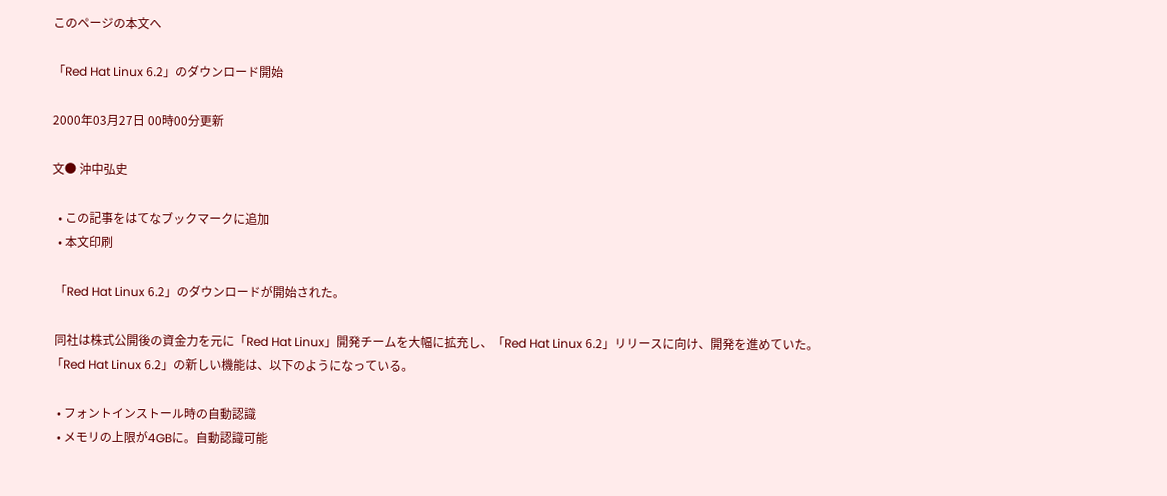このページの本文へ

「Red Hat Linux 6.2」のダウンロード開始

2000年03月27日 00時00分更新

文● 沖中弘史

  • この記事をはてなブックマークに追加
  • 本文印刷

 「Red Hat Linux 6.2」のダウンロードが開始された。

 同社は株式公開後の資金力を元に「Red Hat Linux」開発チームを大幅に拡充し、「Red Hat Linux 6.2」リリースに向け、開発を進めていた。「Red Hat Linux 6.2」の新しい機能は、以下のようになっている。

  • フォントインストール時の自動認識
  • メモリの上限が4GBに。自動認識可能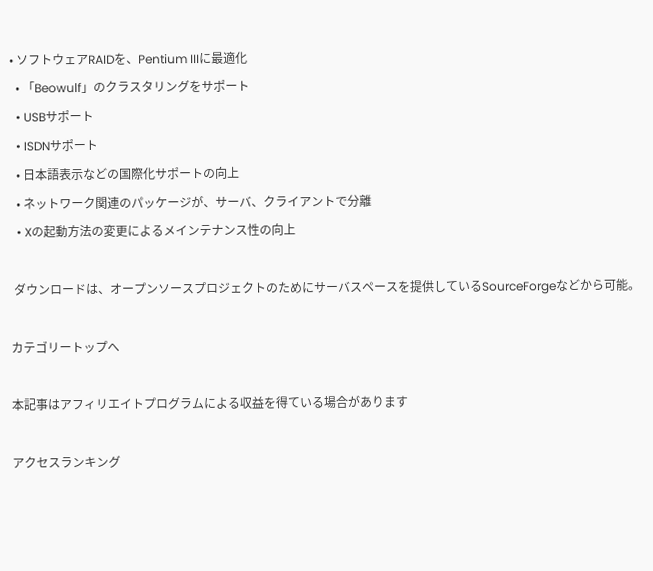• ソフトウェアRAIDを、Pentium IIIに最適化
  • 「Beowulf」のクラスタリングをサポート
  • USBサポート
  • ISDNサポート
  • 日本語表示などの国際化サポートの向上
  • ネットワーク関連のパッケージが、サーバ、クライアントで分離
  • Xの起動方法の変更によるメインテナンス性の向上

 ダウンロードは、オープンソースプロジェクトのためにサーバスペースを提供しているSourceForgeなどから可能。

カテゴリートップへ

本記事はアフィリエイトプログラムによる収益を得ている場合があります

アクセスランキング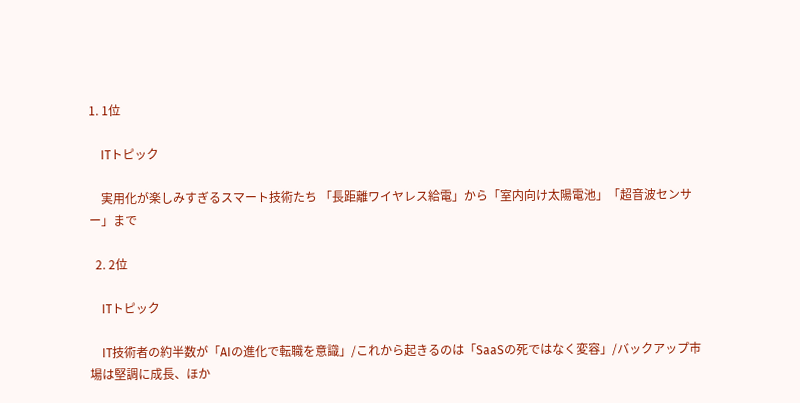1. 1位

    ITトピック

    実用化が楽しみすぎるスマート技術たち 「長距離ワイヤレス給電」から「室内向け太陽電池」「超音波センサー」まで

  2. 2位

    ITトピック

    IT技術者の約半数が「AIの進化で転職を意識」/これから起きるのは「SaaSの死ではなく変容」/バックアップ市場は堅調に成長、ほか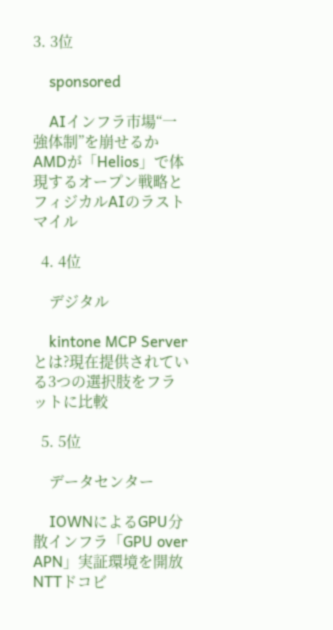3. 3位

    sponsored

    AIインフラ市場“一強体制”を崩せるか AMDが「Helios」で体現するオープン戦略とフィジカルAIのラストマイル

  4. 4位

    デジタル

    kintone MCP Server とは?現在提供されている3つの選択肢をフラットに比較

  5. 5位

    データセンター

    IOWNによるGPU分散インフラ「GPU over APN」実証環境を開放 NTTドコビ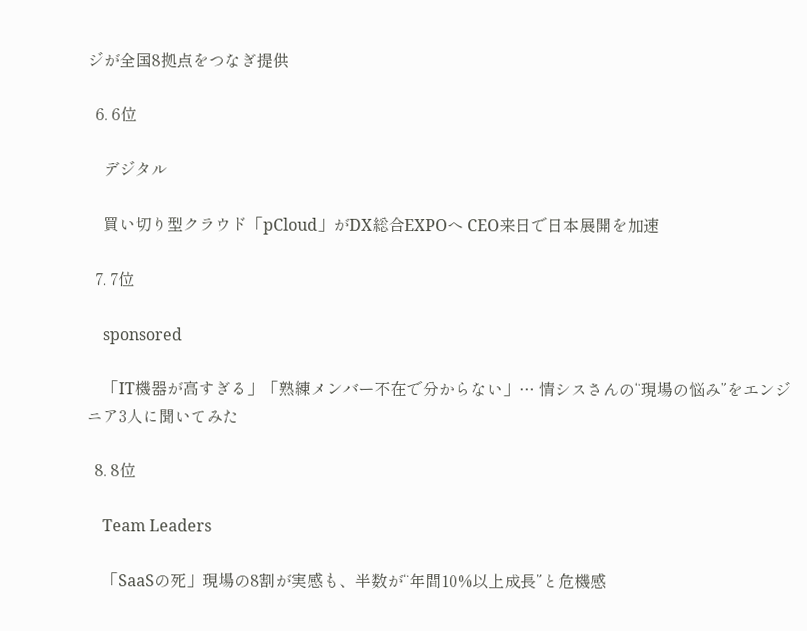ジが全国8拠点をつなぎ提供

  6. 6位

    デジタル

    買い切り型クラウド「pCloud」がDX総合EXPOへ CEO来日で日本展開を加速

  7. 7位

    sponsored

    「IT機器が高すぎる」「熟練メンバー不在で分からない」… 情シスさんの“現場の悩み”をエンジニア3人に聞いてみた

  8. 8位

    Team Leaders

    「SaaSの死」現場の8割が実感も、半数が“年間10%以上成長”と危機感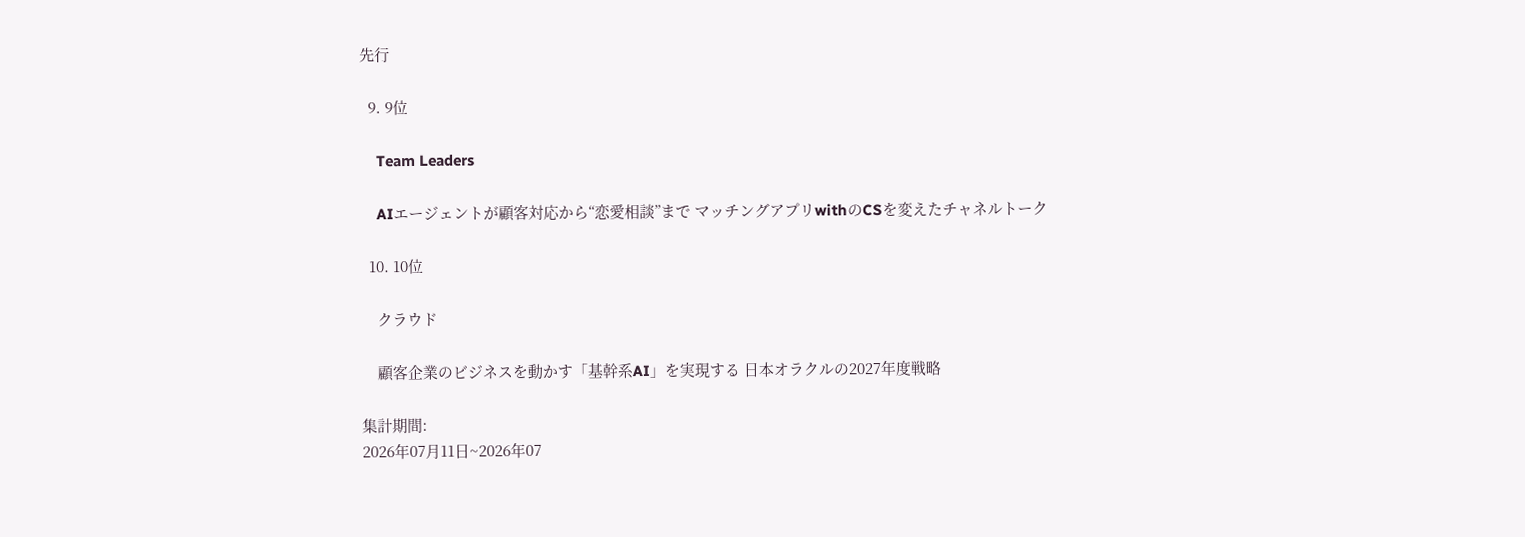先行

  9. 9位

    Team Leaders

    AIエージェントが顧客対応から“恋愛相談”まで マッチングアプリwithのCSを変えたチャネルトーク

  10. 10位

    クラウド

    顧客企業のビジネスを動かす「基幹系AI」を実現する 日本オラクルの2027年度戦略

集計期間:
2026年07月11日~2026年07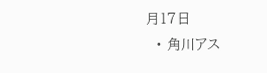月17日
  • 角川アス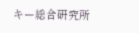キー総合研究所